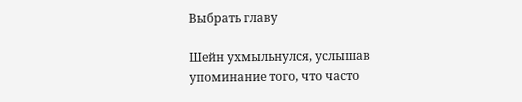Выбрать главу

Шейн ухмыльнулся, услышав упоминание того, что часто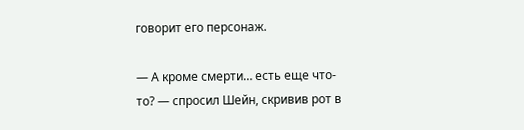говорит его персонаж.

— А кроме смерти… есть еще что-то? — спросил Шейн, скривив рот в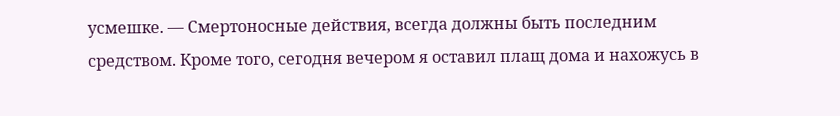усмешке. — Смертоносные действия, всегда должны быть последним средством. Кроме того, сегодня вечером я оставил плащ дома и нахожусь в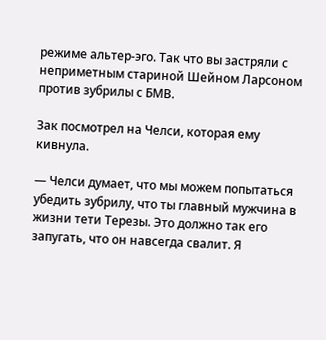режиме альтер-эго. Так что вы застряли с неприметным стариной Шейном Ларсоном против зубрилы с БМВ.

Зак посмотрел на Челси, которая ему кивнула.

— Челси думает, что мы можем попытаться убедить зубрилу, что ты главный мужчина в жизни тети Терезы. Это должно так его запугать, что он навсегда свалит. Я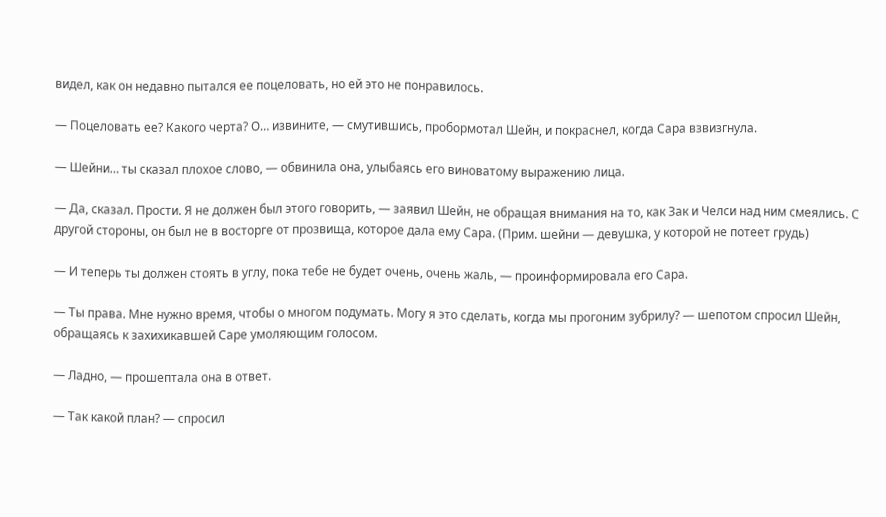видел, как он недавно пытался ее поцеловать, но ей это не понравилось.

— Поцеловать ее? Какого черта? О… извините, — смутившись, пробормотал Шейн, и покраснел, когда Сара взвизгнула.

— Шейни… ты сказал плохое слово, — обвинила она, улыбаясь его виноватому выражению лица.

— Да, сказал. Прости. Я не должен был этого говорить, — заявил Шейн, не обращая внимания на то, как Зак и Челси над ним смеялись. С другой стороны, он был не в восторге от прозвища, которое дала ему Сара. (Прим. шейни — девушка, у которой не потеет грудь)

— И теперь ты должен стоять в углу, пока тебе не будет очень, очень жаль, — проинформировала его Сара.

— Ты права. Мне нужно время, чтобы о многом подумать. Могу я это сделать, когда мы прогоним зубрилу? — шепотом спросил Шейн, обращаясь к захихикавшей Саре умоляющим голосом.

— Ладно, — прошептала она в ответ.

— Так какой план? — спросил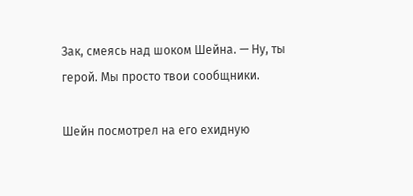Зак, смеясь над шоком Шейна. — Ну, ты герой. Мы просто твои сообщники.

Шейн посмотрел на его ехидную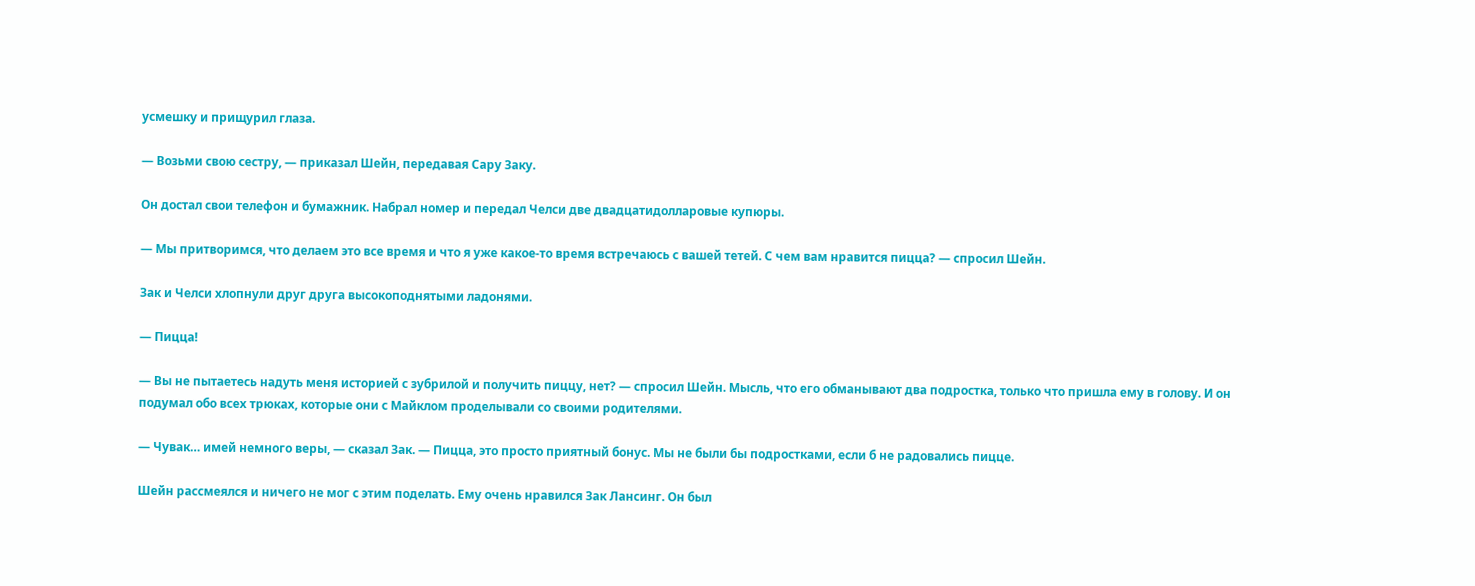усмешку и прищурил глаза.

— Возьми свою сестру, — приказал Шейн, передавая Сару Заку.

Он достал свои телефон и бумажник. Набрал номер и передал Челси две двадцатидолларовые купюры.

— Мы притворимся, что делаем это все время и что я уже какое-то время встречаюсь с вашей тетей. С чем вам нравится пицца? — спросил Шейн.

Зак и Челси хлопнули друг друга высокоподнятыми ладонями.

— Пицца!

— Вы не пытаетесь надуть меня историей с зубрилой и получить пиццу, нет? — спросил Шейн. Мысль, что его обманывают два подростка, только что пришла ему в голову. И он подумал обо всех трюках, которые они с Майклом проделывали со своими родителями.

— Чувак… имей немного веры, — сказал Зак. — Пицца, это просто приятный бонус. Мы не были бы подростками, если б не радовались пицце.

Шейн рассмеялся и ничего не мог с этим поделать. Ему очень нравился Зак Лансинг. Он был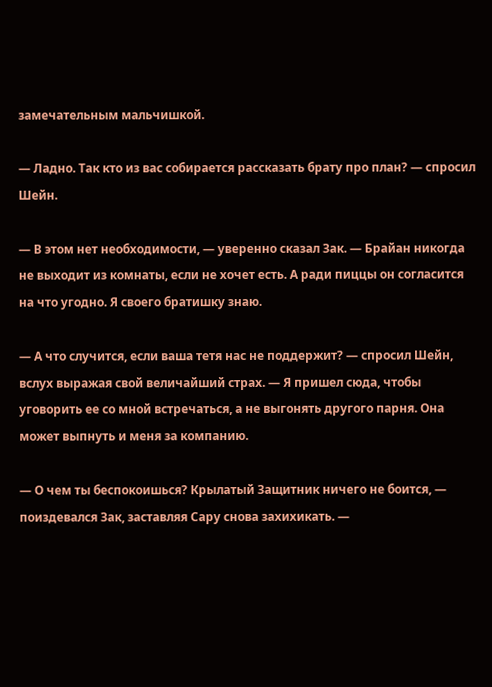замечательным мальчишкой.

— Ладно. Так кто из вас собирается рассказать брату про план? — спросил Шейн.

— В этом нет необходимости, — уверенно сказал Зак. — Брайан никогда не выходит из комнаты, если не хочет есть. А ради пиццы он согласится на что угодно. Я своего братишку знаю.

— А что случится, если ваша тетя нас не поддержит? — спросил Шейн, вслух выражая свой величайший страх. — Я пришел сюда, чтобы уговорить ее со мной встречаться, а не выгонять другого парня. Она может выпнуть и меня за компанию.

— О чем ты беспокоишься? Крылатый Защитник ничего не боится, — поиздевался Зак, заставляя Сару снова захихикать. —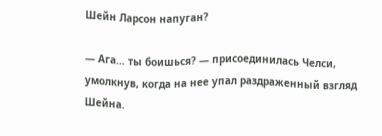Шейн Ларсон напуган?

— Ага… ты боишься? — присоединилась Челси, умолкнув, когда на нее упал раздраженный взгляд Шейна.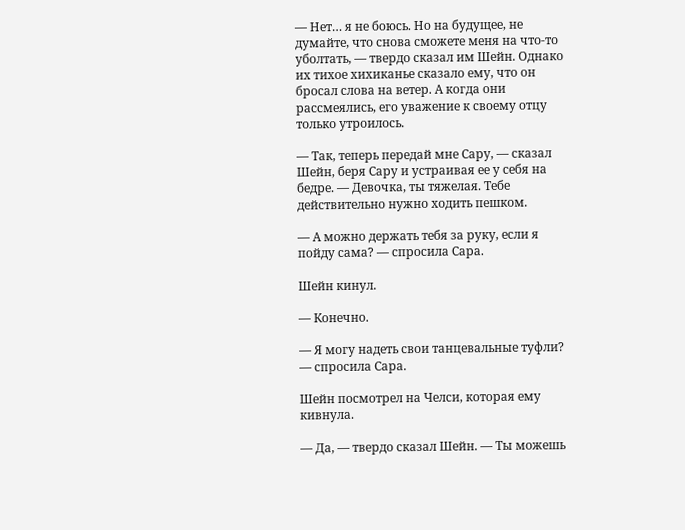— Нет… я не боюсь. Но на будущее, не думайте, что снова сможете меня на что-то уболтать, — твердо сказал им Шейн. Однако их тихое хихиканье сказало ему, что он бросал слова на ветер. А когда они рассмеялись, его уважение к своему отцу только утроилось.

— Так, теперь передай мне Сару, — сказал Шейн, беря Сару и устраивая ее у себя на бедре. — Девочка, ты тяжелая. Тебе действительно нужно ходить пешком.

— А можно держать тебя за руку, если я пойду сама? — спросила Сара.

Шейн кинул.

— Конечно.

— Я могу надеть свои танцевальные туфли? — спросила Сара.

Шейн посмотрел на Челси, которая ему кивнула.

— Да, — твердо сказал Шейн. — Ты можешь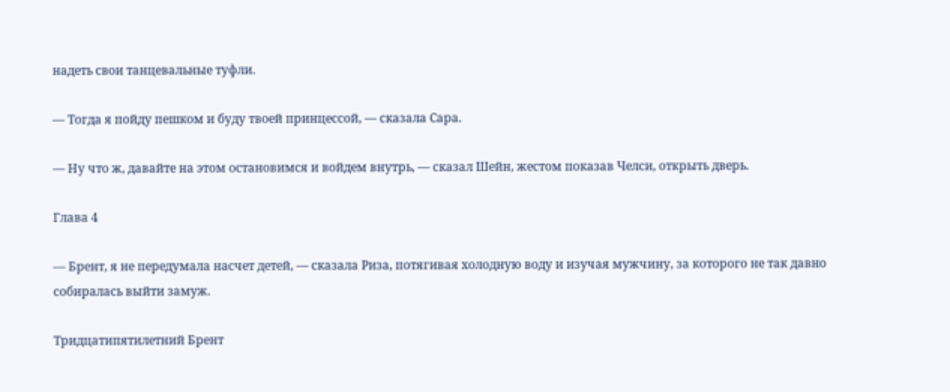надеть свои танцевальные туфли.

— Тогда я пойду пешком и буду твоей принцессой, — сказала Сара.

— Ну что ж, давайте на этом остановимся и войдем внутрь, — сказал Шейн, жестом показав Челси, открыть дверь.

Глава 4

— Брент, я не передумала насчет детей, — сказала Риза, потягивая холодную воду и изучая мужчину, за которого не так давно собиралась выйти замуж.

Тридцатипятилетний Брент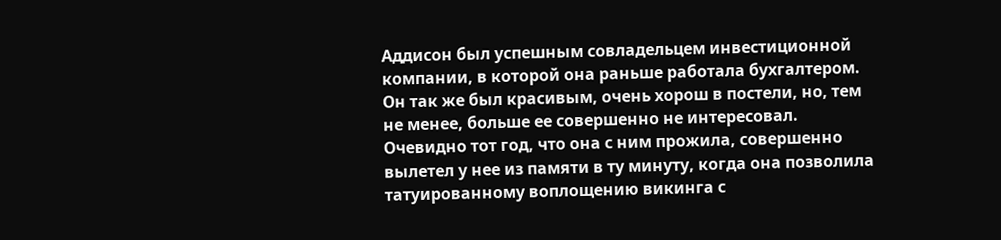Аддисон был успешным совладельцем инвестиционной компании, в которой она раньше работала бухгалтером. Он так же был красивым, очень хорош в постели, но, тем не менее, больше ее совершенно не интересовал. Очевидно тот год, что она с ним прожила, совершенно вылетел у нее из памяти в ту минуту, когда она позволила татуированному воплощению викинга с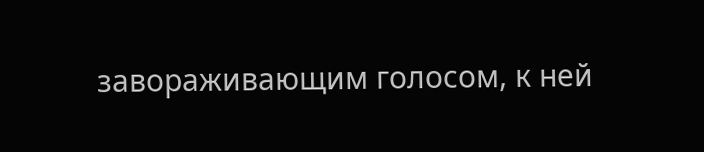завораживающим голосом, к ней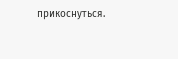прикоснуться.